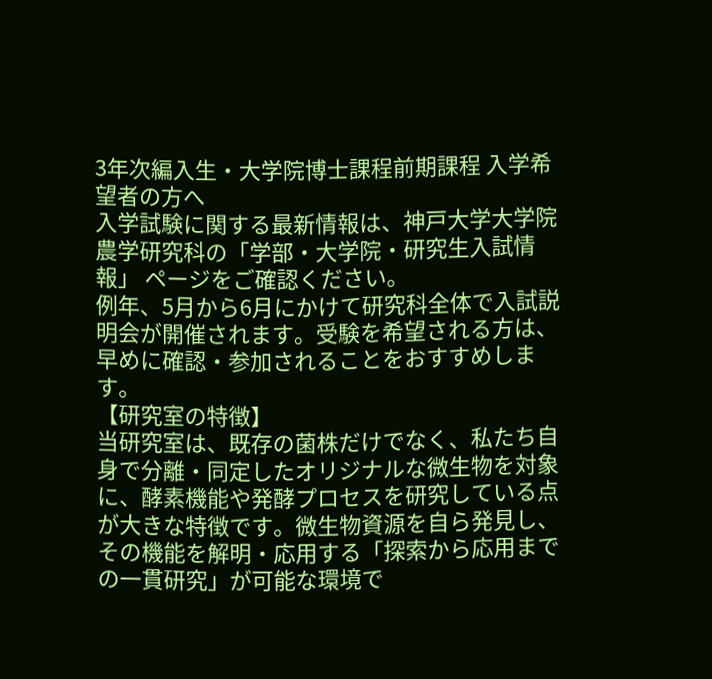3年次編入生・大学院博士課程前期課程 入学希望者の方へ
入学試験に関する最新情報は、神戸大学大学院農学研究科の「学部・大学院・研究生入試情報」 ページをご確認ください。
例年、5月から6月にかけて研究科全体で入試説明会が開催されます。受験を希望される方は、早めに確認・参加されることをおすすめします。
【研究室の特徴】
当研究室は、既存の菌株だけでなく、私たち自身で分離・同定したオリジナルな微生物を対象に、酵素機能や発酵プロセスを研究している点が大きな特徴です。微生物資源を自ら発見し、その機能を解明・応用する「探索から応用までの一貫研究」が可能な環境で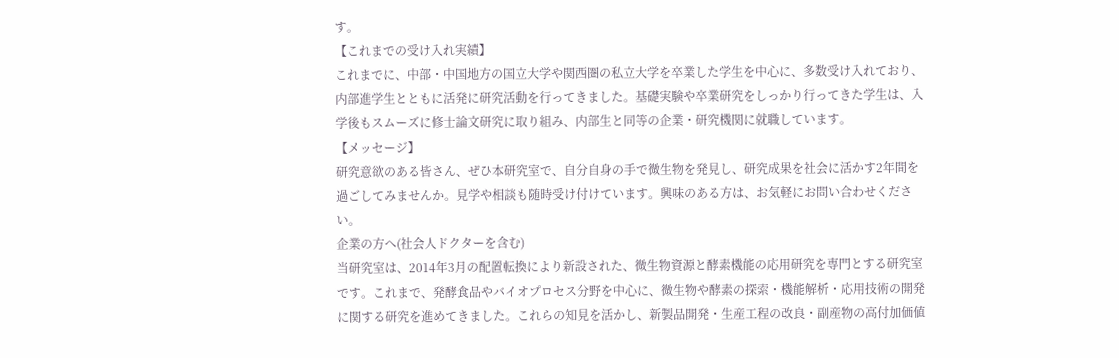す。
【これまでの受け入れ実績】
これまでに、中部・中国地方の国立大学や関西圏の私立大学を卒業した学生を中心に、多数受け入れており、内部進学生とともに活発に研究活動を行ってきました。基礎実験や卒業研究をしっかり行ってきた学生は、入学後もスムーズに修士論文研究に取り組み、内部生と同等の企業・研究機関に就職しています。
【メッセージ】
研究意欲のある皆さん、ぜひ本研究室で、自分自身の手で微生物を発見し、研究成果を社会に活かす2年間を過ごしてみませんか。見学や相談も随時受け付けています。興味のある方は、お気軽にお問い合わせください。
企業の方へ(社会人ドクターを含む)
当研究室は、2014年3月の配置転換により新設された、微生物資源と酵素機能の応用研究を専門とする研究室です。これまで、発酵食品やバイオプロセス分野を中心に、微生物や酵素の探索・機能解析・応用技術の開発に関する研究を進めてきました。これらの知見を活かし、新製品開発・生産工程の改良・副産物の高付加価値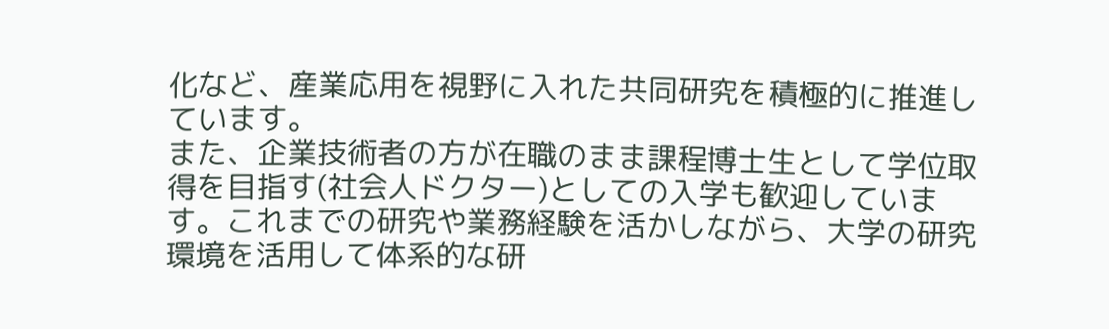化など、産業応用を視野に入れた共同研究を積極的に推進しています。
また、企業技術者の方が在職のまま課程博士生として学位取得を目指す(社会人ドクター)としての入学も歓迎しています。これまでの研究や業務経験を活かしながら、大学の研究環境を活用して体系的な研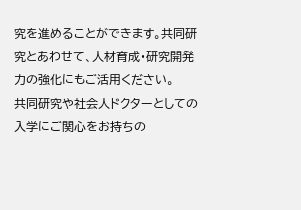究を進めることができます。共同研究とあわせて、人材育成・研究開発力の強化にもご活用ください。
共同研究や社会人ドクターとしての入学にご関心をお持ちの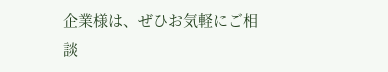企業様は、ぜひお気軽にご相談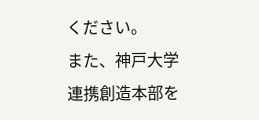ください。
また、神戸大学 連携創造本部を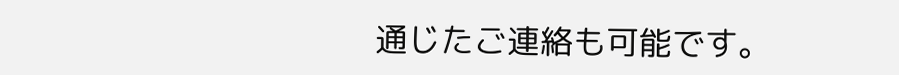通じたご連絡も可能です。